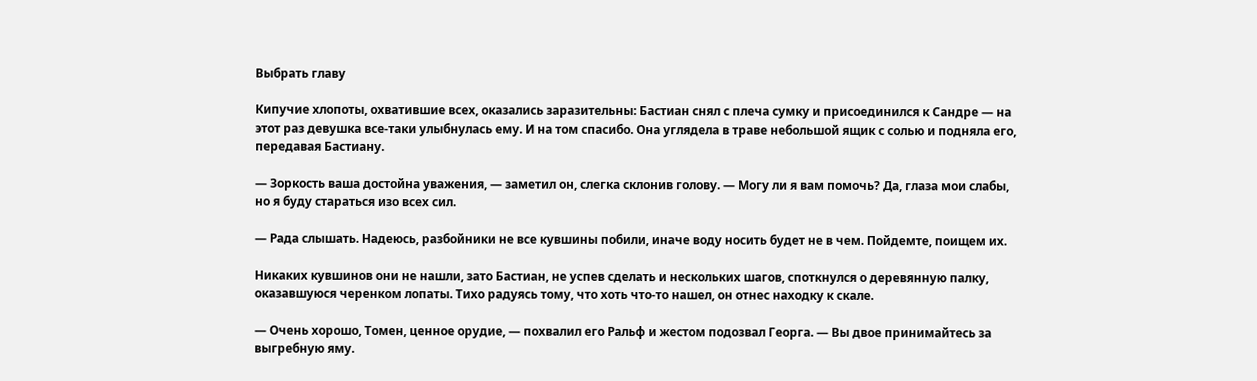Выбрать главу

Кипучие хлопоты, охватившие всех, оказались заразительны: Бастиан снял с плеча сумку и присоединился к Сандре — на этот раз девушка все-таки улыбнулась ему. И на том спасибо. Она углядела в траве небольшой ящик с солью и подняла его, передавая Бастиану.

— Зоркость ваша достойна уважения, — заметил он, слегка склонив голову. — Могу ли я вам помочь? Да, глаза мои слабы, но я буду стараться изо всех сил.

— Рада слышать. Надеюсь, разбойники не все кувшины побили, иначе воду носить будет не в чем. Пойдемте, поищем их.

Никаких кувшинов они не нашли, зато Бастиан, не успев сделать и нескольких шагов, споткнулся о деревянную палку, оказавшуюся черенком лопаты. Тихо радуясь тому, что хоть что-то нашел, он отнес находку к скале.

— Очень хорошо, Томен, ценное орудие, — похвалил его Ральф и жестом подозвал Георга. — Вы двое принимайтесь за выгребную яму.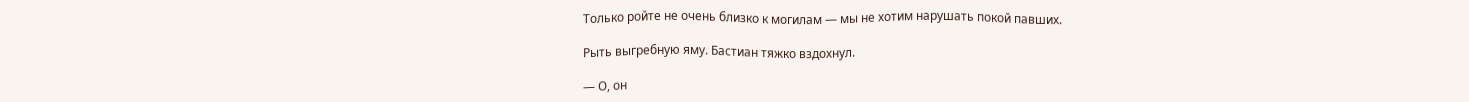Только ройте не очень близко к могилам — мы не хотим нарушать покой павших.

Рыть выгребную яму. Бастиан тяжко вздохнул.

— О, он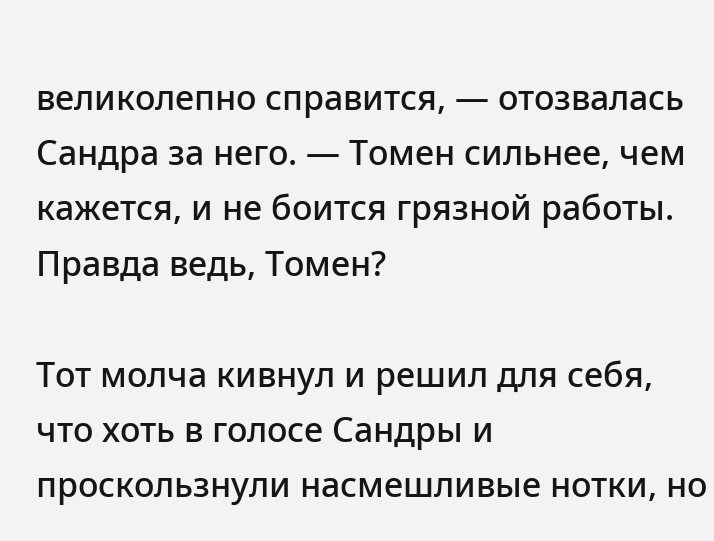великолепно справится, — отозвалась Сандра за него. — Томен сильнее, чем кажется, и не боится грязной работы. Правда ведь, Томен?

Тот молча кивнул и решил для себя, что хоть в голосе Сандры и проскользнули насмешливые нотки, но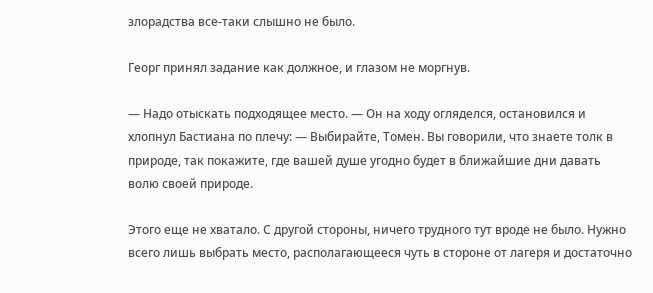злорадства все-таки слышно не было.

Георг принял задание как должное, и глазом не моргнув.

— Надо отыскать подходящее место. — Он на ходу огляделся, остановился и хлопнул Бастиана по плечу: — Выбирайте, Томен. Вы говорили, что знаете толк в природе, так покажите, где вашей душе угодно будет в ближайшие дни давать волю своей природе.

Этого еще не хватало. С другой стороны, ничего трудного тут вроде не было. Нужно всего лишь выбрать место, располагающееся чуть в стороне от лагеря и достаточно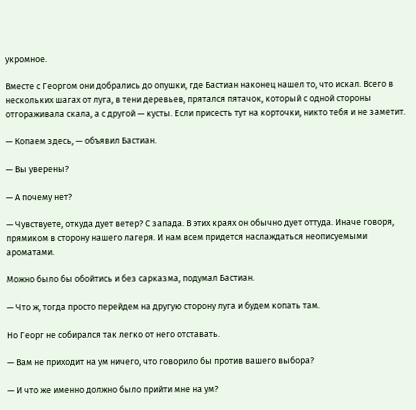укромное.

Вместе с Георгом они добрались до опушки, где Бастиан наконец нашел то, что искал. Всего в нескольких шагах от луга, в тени деревьев, прятался пятачок, который с одной стороны отгораживала скала, а с другой — кусты. Если присесть тут на корточки, никто тебя и не заметит.

— Копаем здесь, — объявил Бастиан.

— Вы уверены?

— А почему нет?

— Чувствуете, откуда дует ветер? С запада. В этих краях он обычно дует оттуда. Иначе говоря, прямиком в сторону нашего лагеря. И нам всем придется наслаждаться неописуемыми ароматами.

Можно было бы обойтись и без сарказма, подумал Бастиан.

— Что ж, тогда просто перейдем на другую сторону луга и будем копать там.

Но Георг не собирался так легко от него отставать.

— Вам не приходит на ум ничего, что говорило бы против вашего выбора?

— И что же именно должно было прийти мне на ум?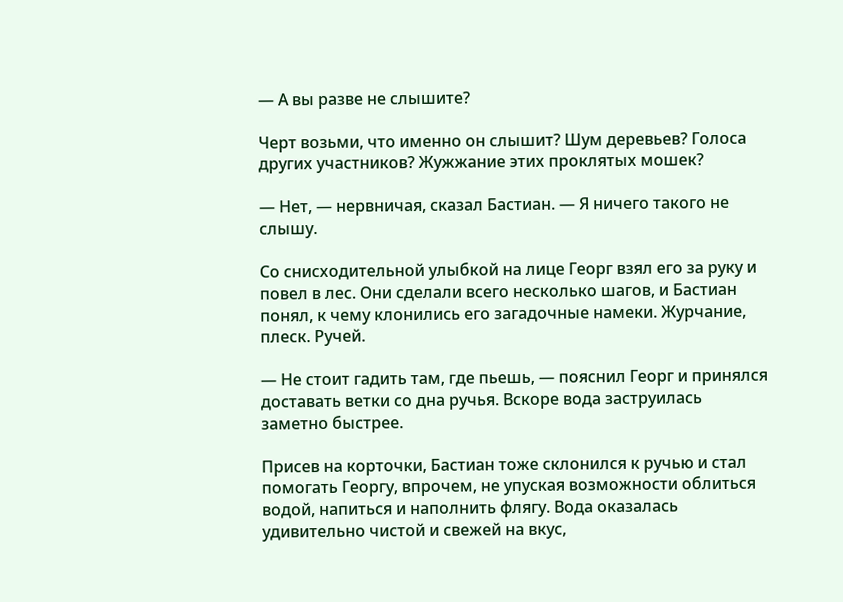— А вы разве не слышите?

Черт возьми, что именно он слышит? Шум деревьев? Голоса других участников? Жужжание этих проклятых мошек?

— Нет, — нервничая, сказал Бастиан. — Я ничего такого не слышу.

Со снисходительной улыбкой на лице Георг взял его за руку и повел в лес. Они сделали всего несколько шагов, и Бастиан понял, к чему клонились его загадочные намеки. Журчание, плеск. Ручей.

— Не стоит гадить там, где пьешь, — пояснил Георг и принялся доставать ветки со дна ручья. Вскоре вода заструилась заметно быстрее.

Присев на корточки, Бастиан тоже склонился к ручью и стал помогать Георгу, впрочем, не упуская возможности облиться водой, напиться и наполнить флягу. Вода оказалась удивительно чистой и свежей на вкус,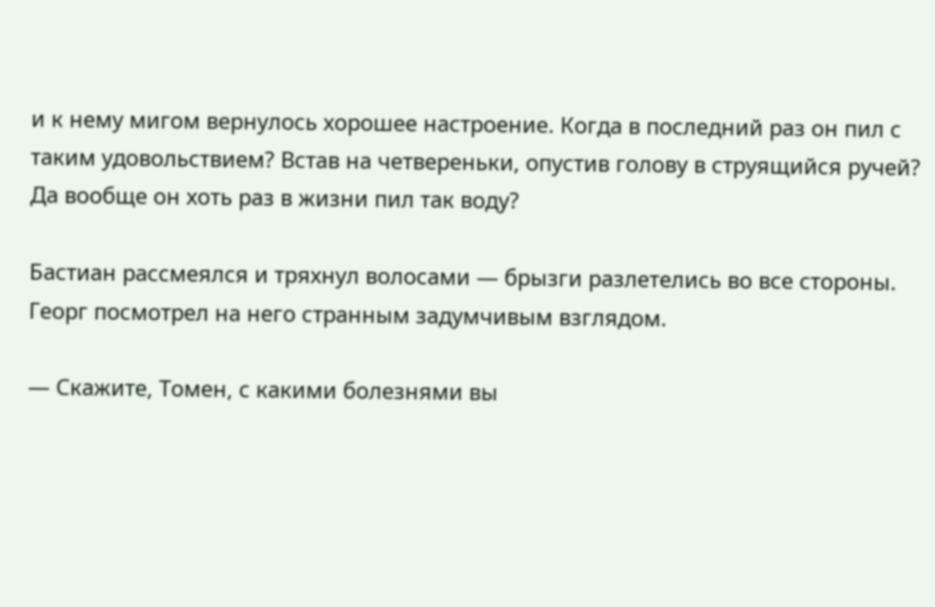и к нему мигом вернулось хорошее настроение. Когда в последний раз он пил с таким удовольствием? Встав на четвереньки, опустив голову в струящийся ручей? Да вообще он хоть раз в жизни пил так воду?

Бастиан рассмеялся и тряхнул волосами — брызги разлетелись во все стороны. Георг посмотрел на него странным задумчивым взглядом.

— Скажите, Томен, с какими болезнями вы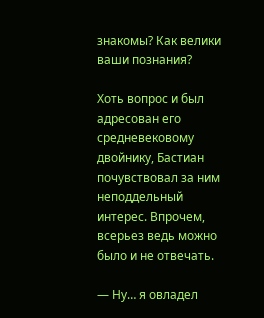знакомы? Как велики ваши познания?

Хоть вопрос и был адресован его средневековому двойнику, Бастиан почувствовал за ним неподдельный интерес. Впрочем, всерьез ведь можно было и не отвечать.

— Ну… я овладел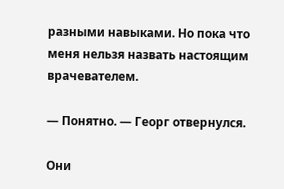разными навыками. Но пока что меня нельзя назвать настоящим врачевателем.

— Понятно. — Георг отвернулся.

Они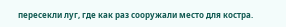пересекли луг, где как раз сооружали место для костра.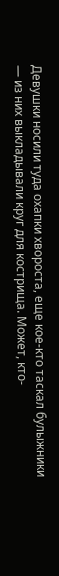Девушки носили туда охапки хвороста, еще кое-кто таскал булыжники — из них выкладывали круг для кострища. Может, кто-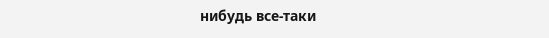нибудь все-таки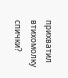прихватил втихомолку спички?